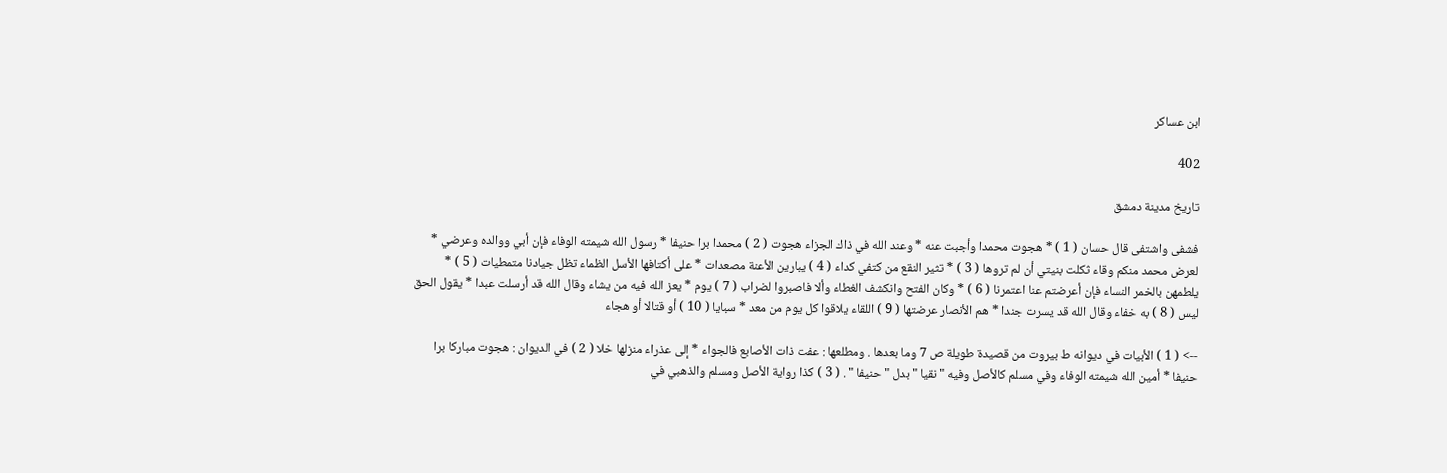ابن عساكر

402

تاريخ مدينة دمشق

فشفى واشتفى قال حسان ( 1 ) * هجوت محمدا وأجبت عنه * وعند الله في ذاك الجزاء هجوت ( 2 ) محمدا برا حنيفا * رسول الله شيمته الوفاء فإن أبي ووالده وعرضي * لعرض محمد منكم وقاء ثكلت بنيتي أن لم تروها ( 3 ) * تثير النقع من كتفي كداء ( 4 ) يبارين الأعنة مصعدات * على أكتافها الأسل الظماء تظل جيادنا متمطيات ( 5 ) * يلطمهن بالخمر النساء فإن أعرضتم عنا اعتمرنا ( 6 ) * وكان الفتح وانكشف الغطاء وألا فاصبروا لضراب ( 7 ) يوم * يعز الله فيه من يشاء وقال الله قد أرسلت عبدا * يقول الحق ليس ( 8 ) به خفاء وقال الله قد يسرت جندا * هم الأنصار عرضتها ( 9 ) اللقاء يلاقوا كل يوم من معد * سبايا ( 10 ) أو قتالا أو هجاء

--> ( 1 ) الأبيات في ديوانه ط بيروت من قصيدة طويلة ص 7 وما بعدها . ومطلعها : عفت ذات الأصابع فالجواء * إلى عذراء منزلها خلا ( 2 ) في الديوان : هجوت مباركا برا حنيفا * أمين الله شيمته الوفاء وفي مسلم كالأصل وفيه " نقيا " بدل " حنيفا " . ( 3 ) كذا رواية الأصل ومسلم والذهبي في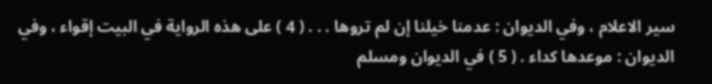سير الاعلام ، وفي الديوان : عدمنا خيلنا إن لم تروها . . . ( 4 ) على هذه الرواية في البيت إقواء ، وفي الديوان : موعدها كداء . ( 5 ) في الديوان ومسلم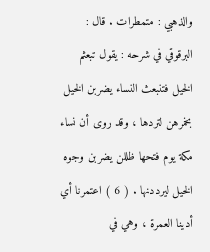والذهبي : متمطرات . قال : البرقوقي في شرحه : يقول تبعثم الخيل فتنبعث النساء يضربن الخيل بخمرهن لتردها ، وقد روى أن نساء مكة يوم فتحها ظللن يضربن وجوه الخيل ليرددنها . ( 6 ) اعتمرنا أي أدينا العمرة ، وهي في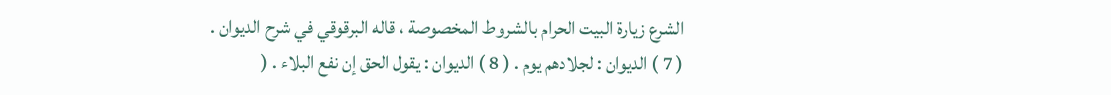الشرع زيارة البيت الحرام بالشروط المخصوصة ، قاله البرقوقي في شرح الديوان . ( 7 ) الديوان : لجلادهم يوم . ( 8 ) الديوان : يقول الحق إن نفع البلاء . (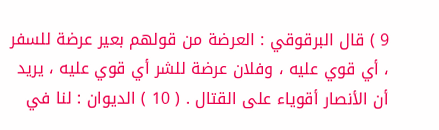9 ) قال البرقوقي : العرضة من قولهم بعير عرضة للسفر ، أي قوي عليه ، وفلان عرضة للشر أي قوي عليه ، يريد أن الأنصار أقوياء على القتال . ( 10 ) الديوان : لنا في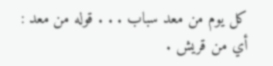كل يوم من معد سباب . . . قوله من معد : أي من قريش .